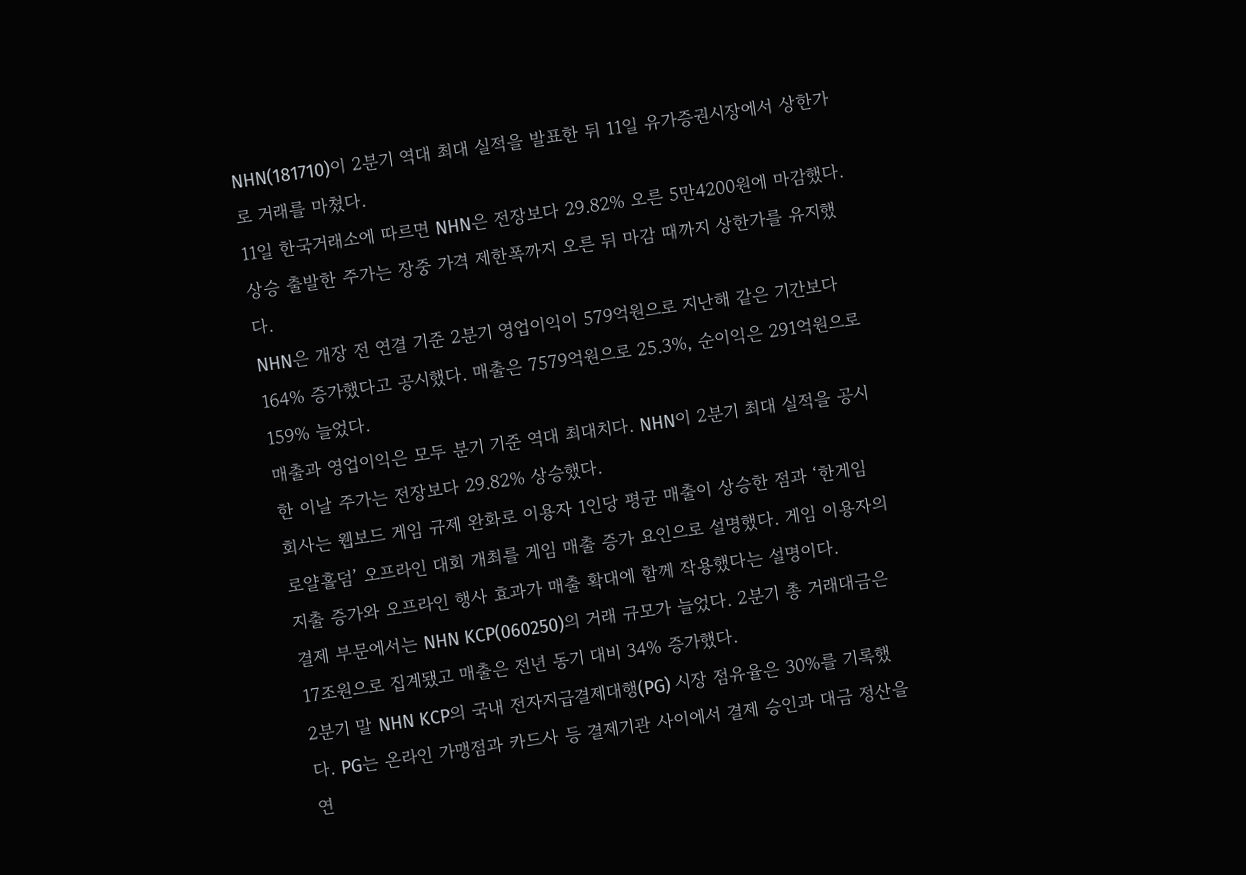NHN(181710)이 2분기 역대 최대 실적을 발표한 뒤 11일 유가증권시장에서 상한가로 거래를 마쳤다.
11일 한국거래소에 따르면 NHN은 전장보다 29.82% 오른 5만4200원에 마감했다. 상승 출발한 주가는 장중 가격 제한폭까지 오른 뒤 마감 때까지 상한가를 유지했다.
NHN은 개장 전 연결 기준 2분기 영업이익이 579억원으로 지난해 같은 기간보다 164% 증가했다고 공시했다. 매출은 7579억원으로 25.3%, 순이익은 291억원으로 159% 늘었다.
매출과 영업이익은 모두 분기 기준 역대 최대치다. NHN이 2분기 최대 실적을 공시한 이날 주가는 전장보다 29.82% 상승했다.
회사는 웹보드 게임 규제 완화로 이용자 1인당 평균 매출이 상승한 점과 ‘한게임 로얄홀덤’ 오프라인 대회 개최를 게임 매출 증가 요인으로 설명했다. 게임 이용자의 지출 증가와 오프라인 행사 효과가 매출 확대에 함께 작용했다는 설명이다.
결제 부문에서는 NHN KCP(060250)의 거래 규모가 늘었다. 2분기 총 거래대금은 17조원으로 집계됐고 매출은 전년 동기 대비 34% 증가했다.
2분기 말 NHN KCP의 국내 전자지급결제대행(PG) 시장 점유율은 30%를 기록했다. PG는 온라인 가맹점과 카드사 등 결제기관 사이에서 결제 승인과 대금 정산을 연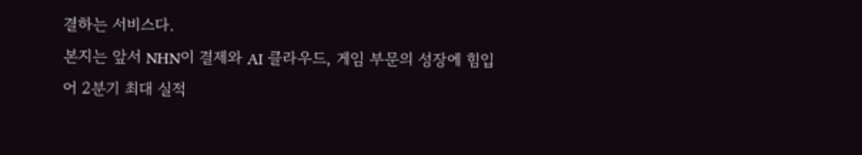결하는 서비스다.
본지는 앞서 NHN이 결제와 AI 클라우드, 게임 부문의 성장에 힘입어 2분기 최대 실적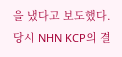을 냈다고 보도했다. 당시 NHN KCP의 결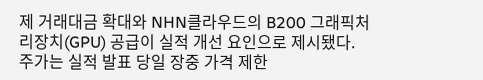제 거래대금 확대와 NHN클라우드의 B200 그래픽처리장치(GPU) 공급이 실적 개선 요인으로 제시됐다.
주가는 실적 발표 당일 장중 가격 제한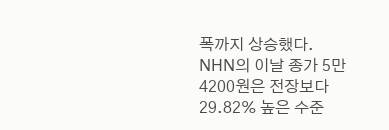폭까지 상승했다.
NHN의 이날 종가 5만4200원은 전장보다 29.82% 높은 수준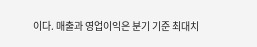이다. 매출과 영업이익은 분기 기준 최대치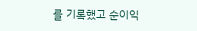를 기록했고 순이익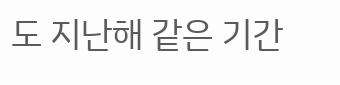도 지난해 같은 기간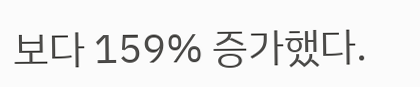보다 159% 증가했다.